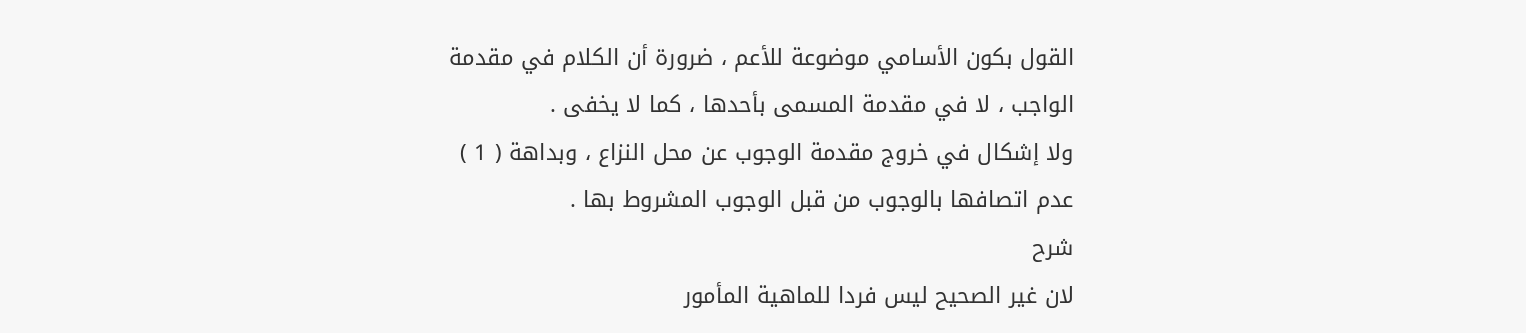القول بكون الأسامي موضوعة للأعم ، ضرورة أن الكلام في مقدمة
الواجب ، لا في مقدمة المسمى بأحدها ، كما لا يخفى .
ولا إشكال في خروج مقدمة الوجوب عن محل النزاع ، وبداهة ( 1 )
عدم اتصافها بالوجوب من قبل الوجوب المشروط بها .
شرح
لان غير الصحيح ليس فردا للماهية المأمور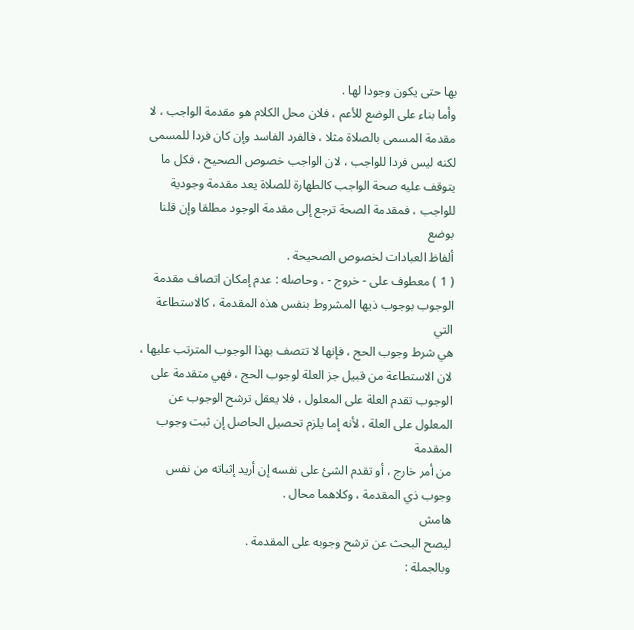بها حتى يكون وجودا لها .
وأما بناء على الوضع للأعم ، فلان محل الكلام هو مقدمة الواجب ، لا
مقدمة المسمى بالصلاة مثلا ، فالفرد الفاسد وإن كان فردا للمسمى
لكنه ليس فردا للواجب ، لان الواجب خصوص الصحيح ، فكل ما
يتوقف عليه صحة الواجب كالطهارة للصلاة يعد مقدمة وجودية
للواجب ، فمقدمة الصحة ترجع إلى مقدمة الوجود مطلقا وإن قلنا
بوضع
ألفاظ العبادات لخصوص الصحيحة .
( 1 ) معطوف على - خروج - ، وحاصله : عدم إمكان اتصاف مقدمة
الوجوب بوجوب ذيها المشروط بنفس هذه المقدمة ، كالاستطاعة
التي
هي شرط وجوب الحج ، فإنها لا تتصف بهذا الوجوب المترتب عليها ،
لان الاستطاعة من قبيل جز العلة لوجوب الحج ، فهي متقدمة على
الوجوب تقدم العلة على المعلول ، فلا يعقل ترشح الوجوب عن
المعلول على العلة ، لأنه إما يلزم تحصيل الحاصل إن ثبت وجوب
المقدمة
من أمر خارج ، أو تقدم الشئ على نفسه إن أريد إثباته من نفس
وجوب ذي المقدمة ، وكلاهما محال .
هامش
ليصح البحث عن ترشح وجوبه على المقدمة .
وبالجملة :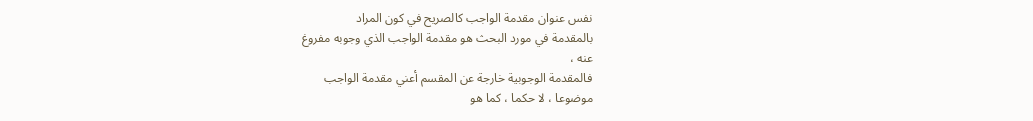نفس عنوان مقدمة الواجب كالصريح في كون المراد
بالمقدمة في مورد البحث هو مقدمة الواجب الذي وجوبه مفروغ
عنه ،
فالمقدمة الوجوبية خارجة عن المقسم أعني مقدمة الواجب
موضوعا ، لا حكما ، كما هو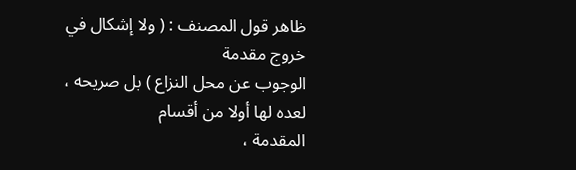ظاهر قول المصنف : ( ولا إشكال في
خروج مقدمة
الوجوب عن محل النزاع ) بل صريحه ، لعده لها أولا من أقسام
المقدمة ،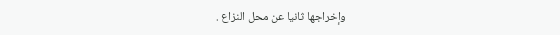وإخراجها ثانيا عن محل النزاع .